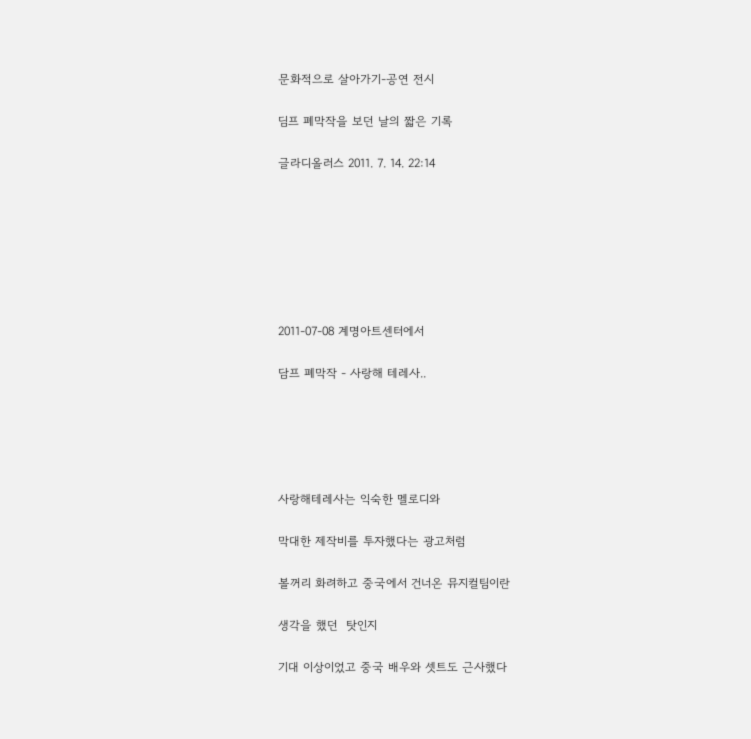문화적으로 살아가기-공연 전시

딤프 폐막작을 보던 날의 짧은 기록

글라디올러스 2011. 7. 14. 22:14







2011-07-08 계명아트센터에서

담프 폐막작 - 사랑해 테레사..





사랑해테레사는 익숙한 멜로디와

막대한 제작비를 투자했다는 광고처럼

볼꺼리 화려하고 중국에서 건너온 뮤지컬팀이란

생각을 했던  탓인지

기대 이상이었고 중국 배우와 셋트도 근사했다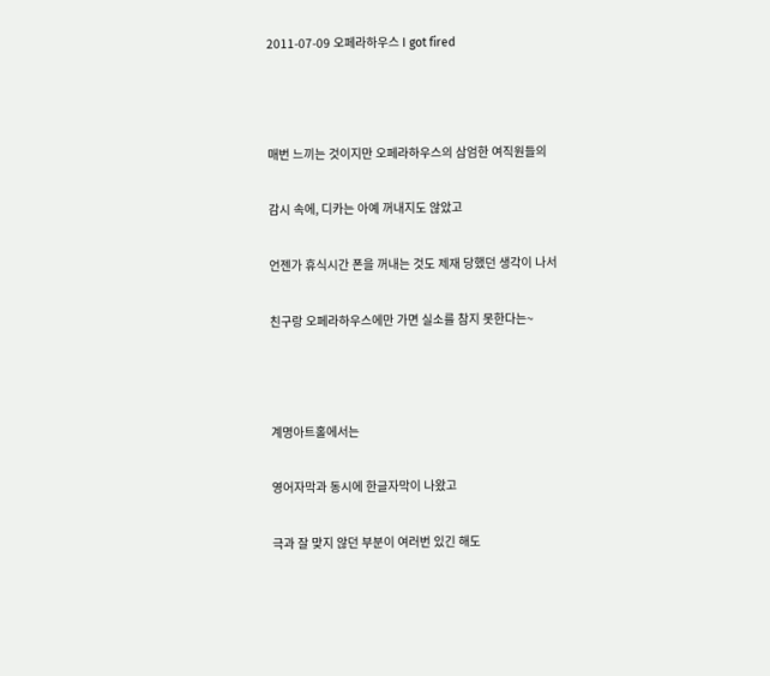2011-07-09 오페라하우스 I got fired



매번 느끼는 것이지만 오페라하우스의 삼엄한 여직원들의

감시 속에, 디카는 아예 꺼내지도 않았고

언젠가 휴식시간 폰을 꺼내는 것도 제재 당했던 생각이 나서

친구랑 오페라하우스에만 가면 실소를 참지 못한다는~



계명아트홀에서는

영어자막과 동시에 한글자막이 나왔고

극과 잘 맞지 않던 부분이 여러번 있긴 해도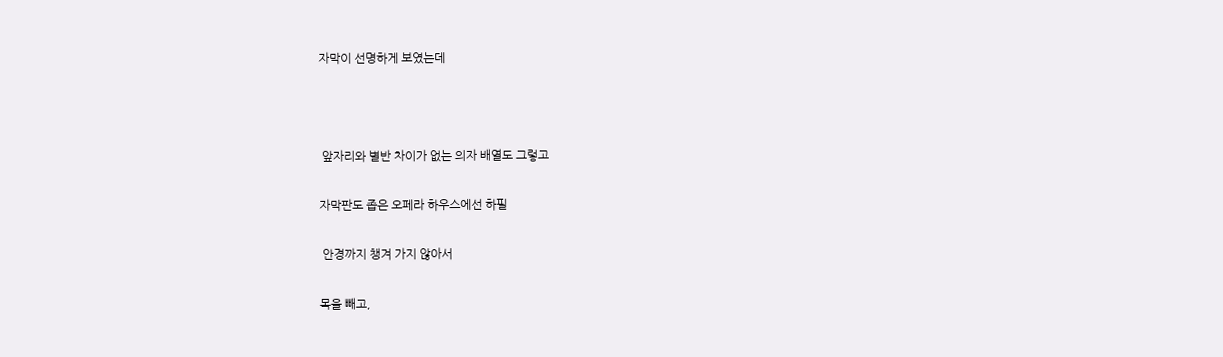자막이 선명하게 보였는데



 앞자리와 별반 차이가 없는 의자 배열도 그렇고

자막판도 좁은 오페라 하우스에선 하필

 안경까지 챙겨 가지 않아서

목을 빼고,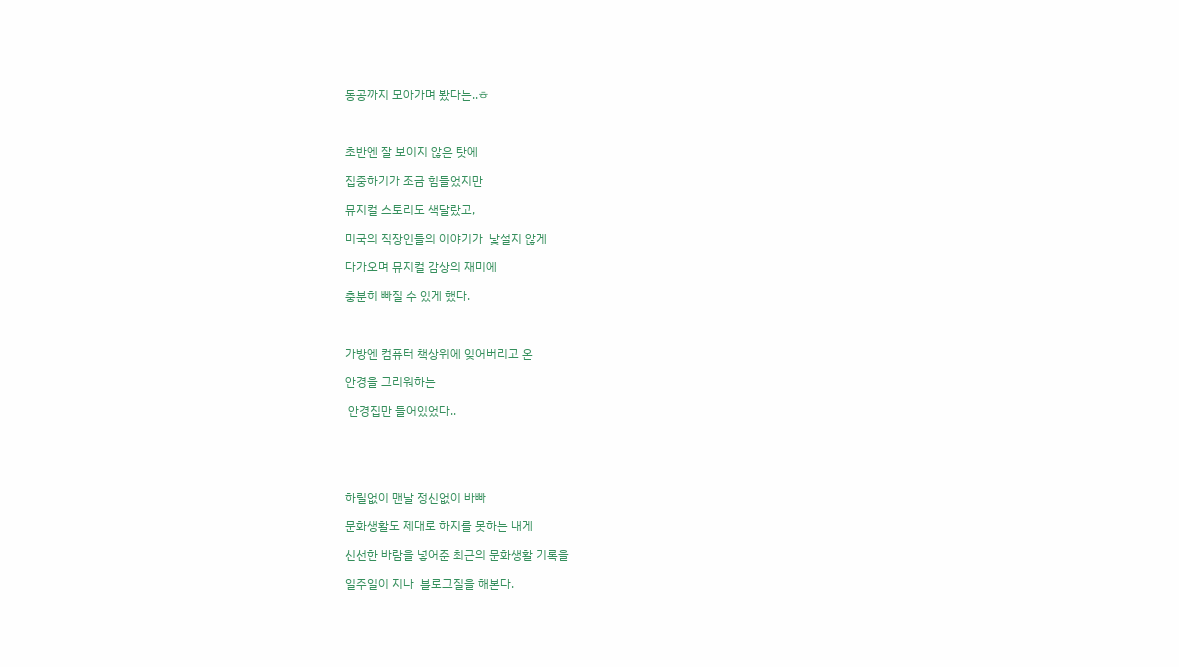동공까지 모아가며 봤다는..ㅎ



초반엔 잘 보이지 않은 탓에

집중하기가 조금 힘들었지만

뮤지컬 스토리도 색달랐고,

미국의 직장인들의 이야기가  낯설지 않게

다가오며 뮤지컬 감상의 재미에

충분히 빠질 수 있게 했다.



가방엔 컴퓨터 책상위에 잊어버리고 온

안경을 그리워하는

 안경집만 들어있었다..





하릴없이 맨날 정신없이 바빠

문화생활도 제대로 하지를 못하는 내게

신선한 바람을 넣어준 최근의 문화생활 기록을

일주일이 지나  블로그질을 해본다.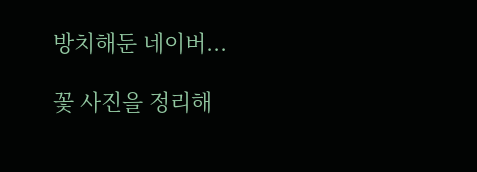방치해둔 네이버...

꽃 사진을 정리해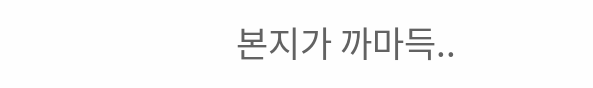본지가 까마득..